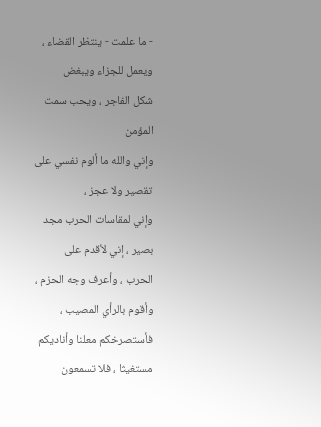- ما علمت - ينتظر القضاء ، ويعمل للجزاء ويبغض
شكل الفاجر ، ويحب سمت المؤمن
وإني والله ما ألوم نفسي على تقصير ولا عجز ،
وإني لمقاسات الحرب مجد بصير ، إني لأقدم على
الحرب ، وأعرف وجه الحزم ، وأقوم بالرأي المصيب ،
فأستصرخكم معلنا وأناديكم مستغيثا ، فلا تسمعون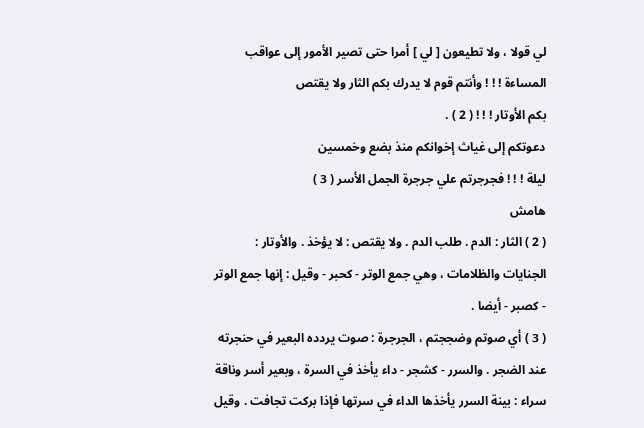لي قولا ، ولا تطيعون [ لي ] أمرا حتى تصير الأمور إلى عواقب
المساءة ! ! ! وأنتم قوم لا يدرك بكم الثار ولا يقتص
بكم الأوتار ! ! ! ( 2 ) .
دعوتكم إلى غياث إخوانكم منذ بضع وخمسين
ليلة ! ! ! فجرجرتم علي جرجرة الجمل الأسر ( 3 )
هامش
( 2 ) الثار : الدم . طلب الدم . ولا يقتص : لا يؤخذ . والأوتار :
الجنايات والظلامات ، وهي جمع الوتر - كحبر - وقيل : إنها جمع الوتر
- كصبر - أيضا .
( 3 ) أي صوتم وضججتم ، الجرجرة : صوت يردده البعير في حنجرته
عند الضجر . والسرر - كشجر - داء يأخذ في السرة ، وبعير أسر وناقة
سراء : بينة السرر يأخذها الداء في سرتها فإذا بركت تجافت . وقيل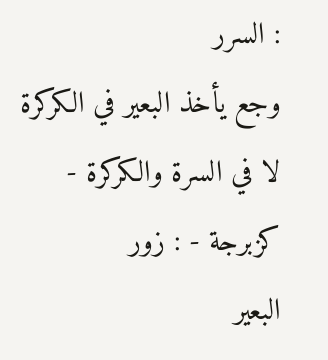: السرر
وجع يأخذ البعير في الكركرة لا في السرة والكركرة - كزبرجة - : زور
البعير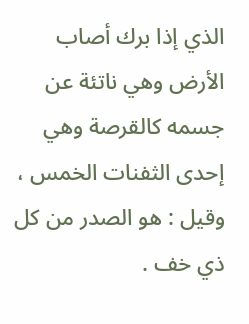الذي إذا برك أصاب الأرض وهي ناتئة عن جسمه كالقرصة وهي
إحدى الثفنات الخمس ، وقيل : هو الصدر من كل ذي خف .